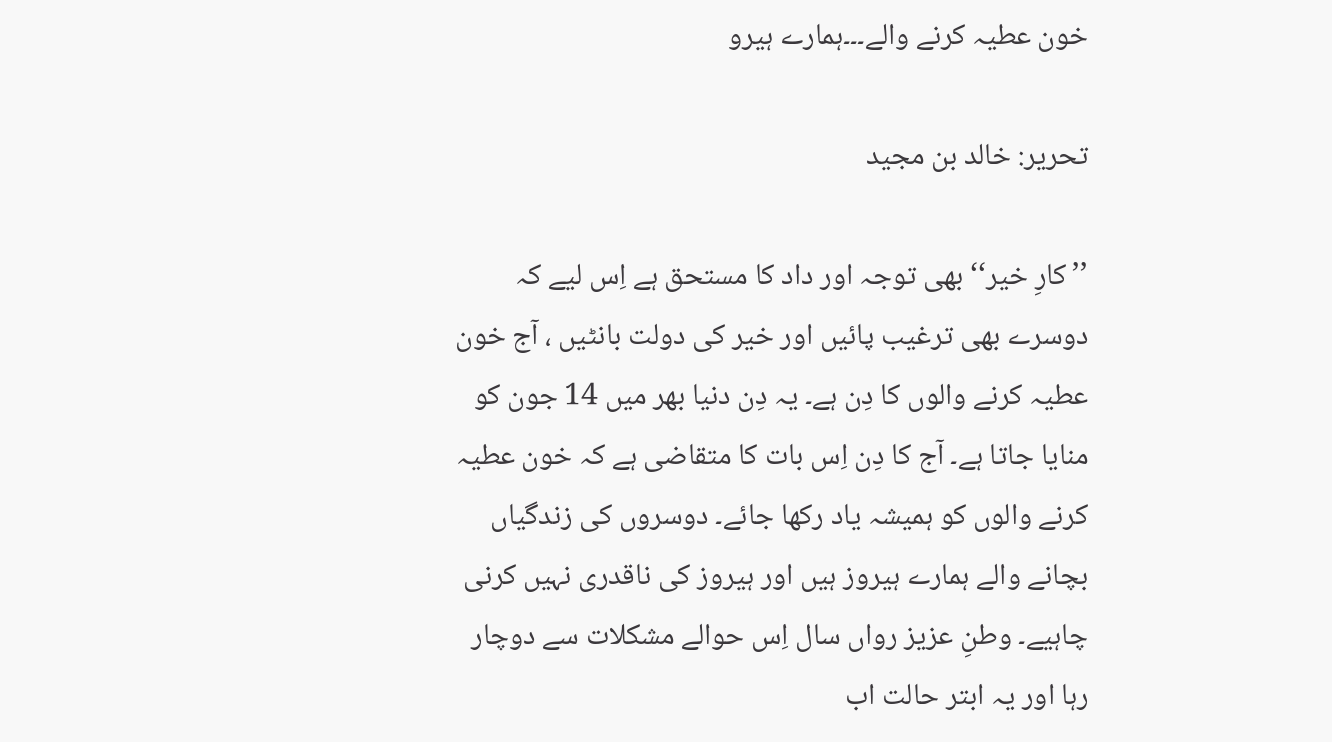خون عطیہ کرنے والے۔۔۔ہمارے ہیرو

تحریر: خالد بن مجید

’’کارِ خیر‘‘ بھی توجہ اور داد کا مستحق ہے اِس لیے کہ دوسرے بھی ترغیب پائیں اور خیر کی دولت بانٹیں ، آج خون عطیہ کرنے والوں کا دِن ہے۔ یہ دِن دنیا بھر میں 14 جون کو منایا جاتا ہے۔ آج کا دِن اِس بات کا متقاضی ہے کہ خون عطیہ کرنے والوں کو ہمیشہ یاد رکھا جائے۔ دوسروں کی زندگیاں بچانے والے ہمارے ہیروز ہیں اور ہیروز کی ناقدری نہیں کرنی چاہیے۔ وطنِ عزیز رواں سال اِس حوالے مشکلات سے دوچار رہا اور یہ ابتر حالت اب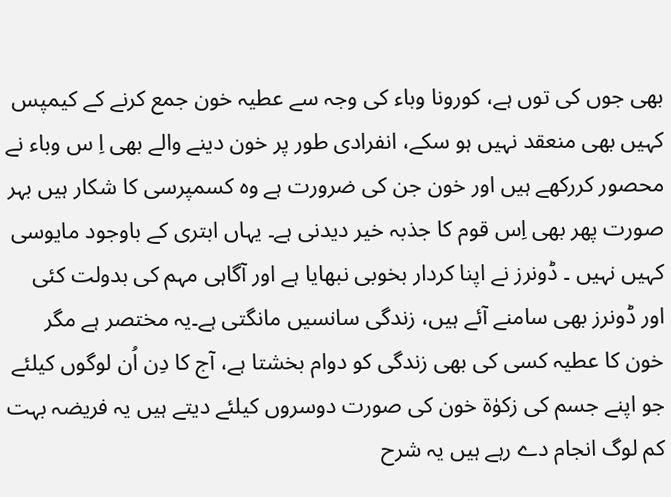بھی جوں کی توں ہے، کورونا وباء کی وجہ سے عطیہ خون جمع کرنے کے کیمپس کہیں بھی منعقد نہیں ہو سکے، انفرادی طور پر خون دینے والے بھی اِ س وباء نے محصور کررکھے ہیں اور خون جن کی ضرورت ہے وہ کسمپرسی کا شکار ہیں بہر صورت پھر بھی اِس قوم کا جذبہ خیر دیدنی ہے۔ یہاں ابتری کے باوجود مایوسی کہیں نہیں ۔ ڈونرز نے اپنا کردار بخوبی نبھایا ہے اور آگاہی مہم کی بدولت کئی اور ڈونرز بھی سامنے آئے ہیں، زندگی سانسیں مانگتی ہے۔یہ مختصر ہے مگر خون کا عطیہ کسی کی بھی زندگی کو دوام بخشتا ہے، آج کا دِن اُن لوگوں کیلئے جو اپنے جسم کی زکوٰۃ خون کی صورت دوسروں کیلئے دیتے ہیں یہ فریضہ بہت کم لوگ انجام دے رہے ہیں یہ شرح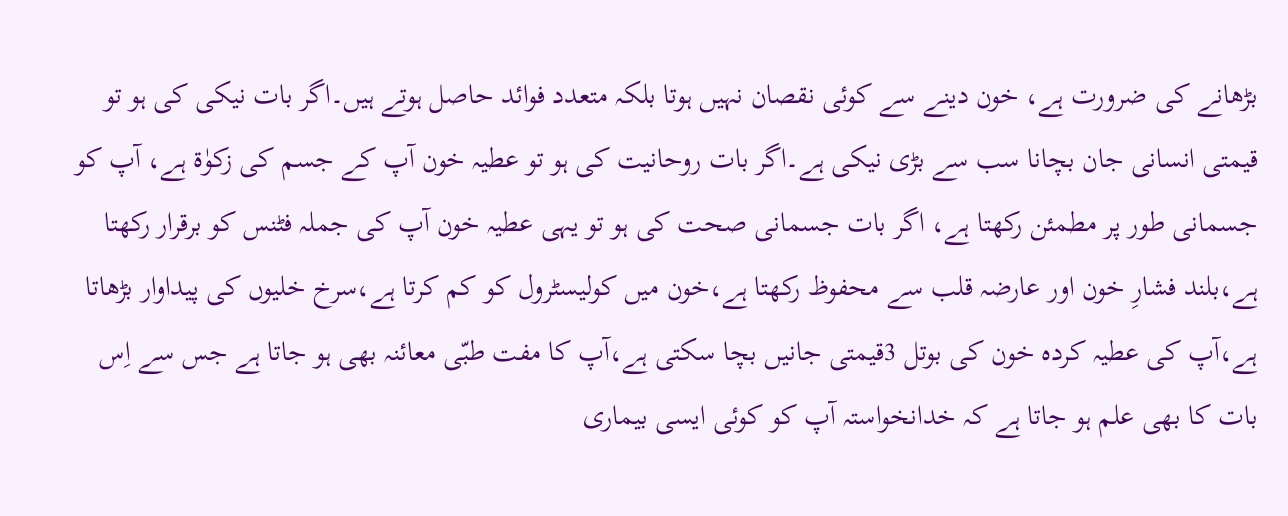بڑھانے کی ضرورت ہے، خون دینے سے کوئی نقصان نہیں ہوتا بلکہ متعدد فوائد حاصل ہوتے ہیں۔اگر بات نیکی کی ہو تو قیمتی انسانی جان بچانا سب سے بڑی نیکی ہے۔اگر بات روحانیت کی ہو تو عطیہ خون آپ کے جسم کی زکوٰۃ ہے، آپ کو جسمانی طور پر مطمئن رکھتا ہے، اگر بات جسمانی صحت کی ہو تو یہی عطیہ خون آپ کی جملہ فٹنس کو برقرار رکھتا ہے،بلند فشارِ خون اور عارضہ قلب سے محفوظ رکھتا ہے،خون میں کولیسٹرول کو کم کرتا ہے،سرخ خلیوں کی پیداوار بڑھاتا ہے،آپ کی عطیہ کردہ خون کی بوتل 3قیمتی جانیں بچا سکتی ہے،آپ کا مفت طبّی معائنہ بھی ہو جاتا ہے جس سے اِس بات کا بھی علم ہو جاتا ہے کہ خدانخواستہ آپ کو کوئی ایسی بیماری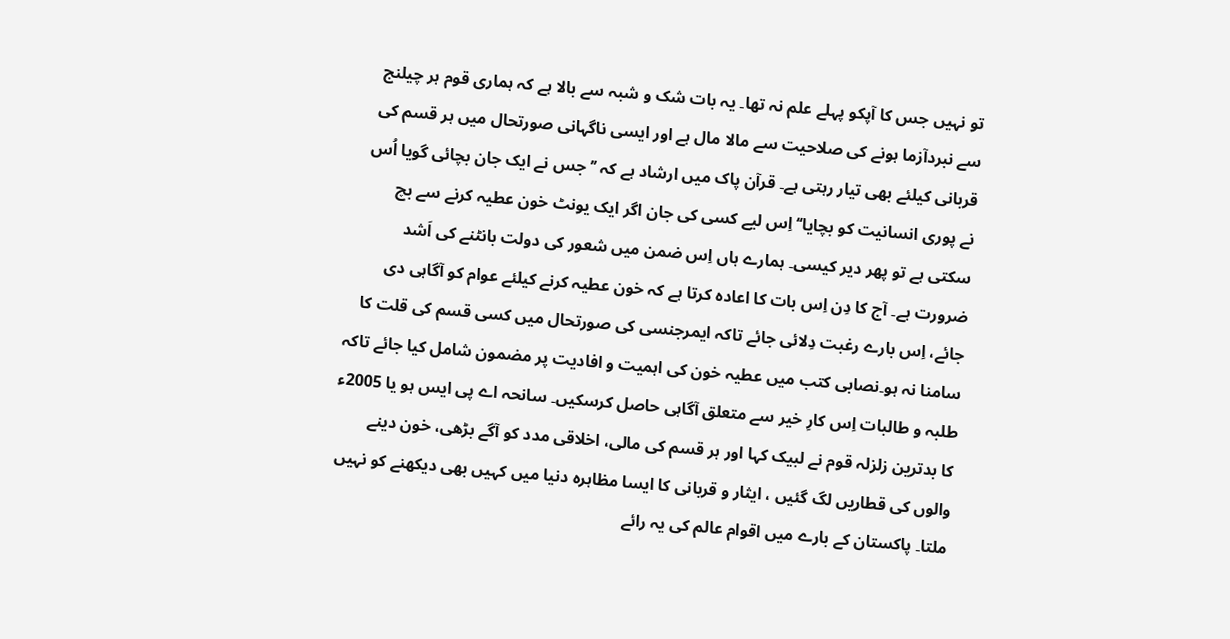تو نہیں جس کا آپکو پہلے علم نہ تھا۔ یہ بات شک و شبہ سے بالا ہے کہ ہماری قوم ہر چیلنج سے نبردآزما ہونے کی صلاحیت سے مالا مال ہے اور ایسی ناگہانی صورتحال میں ہر قسم کی قربانی کیلئے بھی تیار رہتی ہے۔ قرآن پاک میں ارشاد ہے کہ ’’جس نے ایک جان بچائی گویا اُس نے پوری انسانیت کو بچایا‘‘ اِس لیے کسی کی جان اگر ایک یونٹ خون عطیہ کرنے سے بچ سکتی ہے تو پھر دیر کیسی۔ ہمارے ہاں اِس ضمن میں شعور کی دولت بانٹنے کی اَشد ضرورت ہے۔ آج کا دِن اِس بات کا اعادہ کرتا ہے کہ خون عطیہ کرنے کیلئے عوام کو آگاہی دی جائے، اِس بارے رغبت دِلائی جائے تاکہ ایمرجنسی کی صورتحال میں کسی قسم کی قلت کا سامنا نہ ہو۔نصابی کتب میں عطیہ خون کی اہمیت و افادیت پر مضمون شامل کیا جائے تاکہ طلبہ و طالبات اِس کارِ خیر سے متعلق آگاہی حاصل کرسکیں۔ سانحہ اے پی ایس ہو یا 2005ء کا بدترین زلزلہ قوم نے لبیک کہا اور ہر قسم کی مالی، اخلاقی مدد کو آگے بڑھی، خون دینے والوں کی قطاریں لگ گئیں ، ایثار و قربانی کا ایسا مظاہرہ دنیا میں کہیں بھی دیکھنے کو نہیں ملتا۔ پاکستان کے بارے میں اقوام عالم کی یہ رائے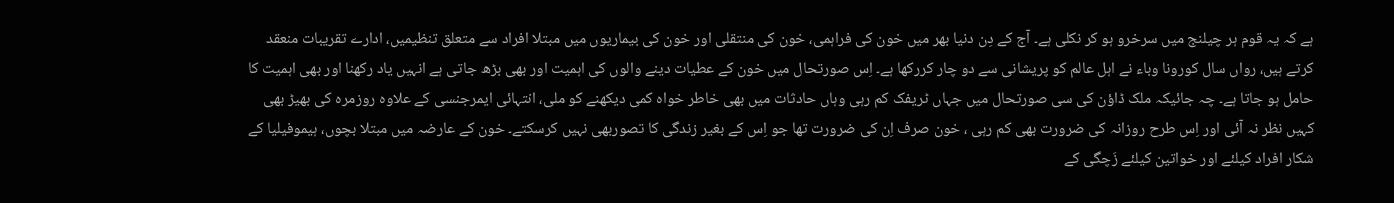ہے کہ یہ قوم ہر چیلنج میں سرخرو ہو کر نکلی ہے۔ آج کے دِن دنیا بھر میں خون کی فراہمی، خون کی منتقلی اور خون کی بیماریوں میں مبتلا افراد سے متعلق تنظیمیں، ادارے تقریبات منعقد کرتے ہیں، رواں سال کورونا وباء نے اہل عالم کو پریشانی سے دو چار کررکھا ہے۔ اِس صورتحال میں خون کے عطیات دینے والوں کی اہمیت اور بھی بڑھ جاتی ہے انہیں یاد رکھنا اور بھی اہمیت کا حامل ہو جاتا ہے۔ چہ جائیکہ ملک ڈاؤن کی سی صورتحال میں جہاں ٹریفک کم رہی وہاں حادثات میں بھی خاطر خواہ کمی دیکھنے کو ملی، انتہائی ایمرجنسی کے علاوہ روزمرہ کی بھیڑ بھی کہیں نظر نہ آئی اور اِس طرح روزانہ کی ضرورت بھی کم رہی ، خون صرف اِن کی ضرورت تھا جو اِس کے بغیر زندگی کا تصوربھی نہیں کرسکتے۔ خون کے عارضہ میں مبتلا بچوں، ہیموفیلیا کے شکار افراد کیلئے اور خواتین کیلئے زَچگی کے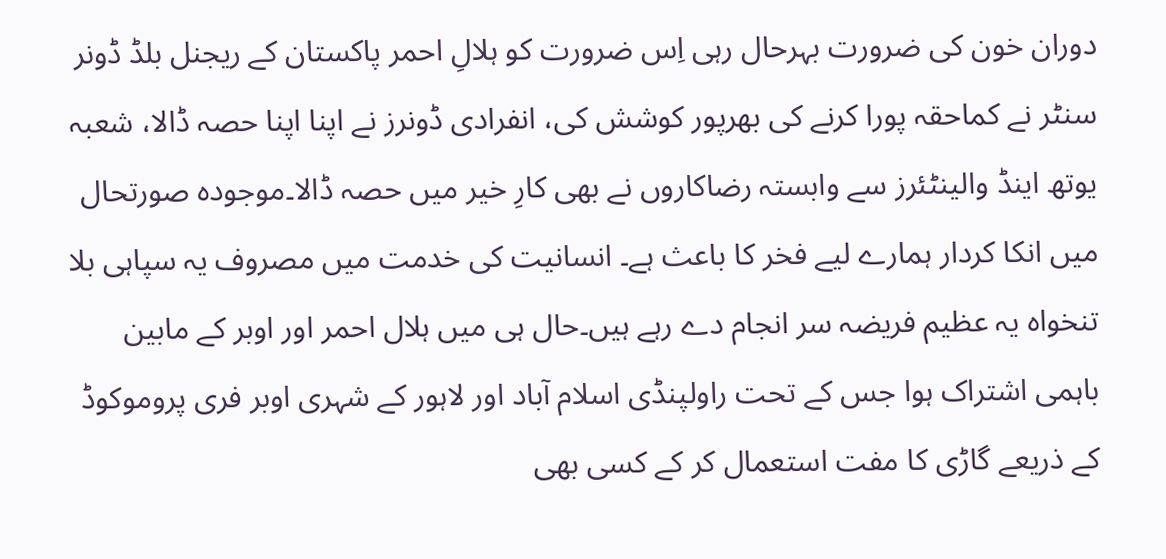دوران خون کی ضرورت بہرحال رہی اِس ضرورت کو ہلالِ احمر پاکستان کے ریجنل بلڈ ڈونر سنٹر نے کماحقہ پورا کرنے کی بھرپور کوشش کی، انفرادی ڈونرز نے اپنا اپنا حصہ ڈالا، شعبہ یوتھ اینڈ والینٹئرز سے وابستہ رضاکاروں نے بھی کارِ خیر میں حصہ ڈالا۔موجودہ صورتحال میں انکا کردار ہمارے لیے فخر کا باعث ہے۔ انسانیت کی خدمت میں مصروف یہ سپاہی بلا تنخواہ یہ عظیم فریضہ سر انجام دے رہے ہیں۔حال ہی میں ہلال احمر اور اوبر کے مابین باہمی اشتراک ہوا جس کے تحت راولپنڈی اسلام آباد اور لاہور کے شہری اوبر فری پروموکوڈ کے ذریعے گاڑی کا مفت استعمال کر کے کسی بھی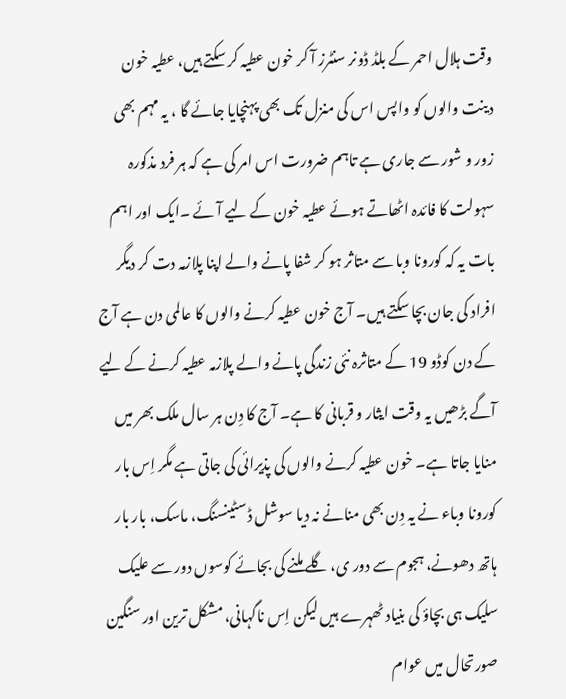وقت ہلال احمر کے بلڈ ڈونر سنٹرز آ کر خون عطیہ کر سکتے ہیں، عطیہ خون دینت والوں کو واپس اس کی منزل تک بھی پہنچایا جائے گا ، یہ مہم بھی زور و شور سے جاری ہے تاہم ضرورت اس امر کی ہے کہ ہر فرد مذکورہ سہولت کا فائدہ اٹھاتے ہوئے عطیہ خون کے لیے آئے ۔ایک اور اہم بات یہ کہ کورونا وبا سے متاثر ہو کر شفا پانے والے اپنا پلازمہ دت کر دیگر افراد کی جان بچا سکتے ہیں۔ آج خون عطیہ کرنے والوں کا عالمی دن ہے آج کے دن کوڈو 19 کے متاثرہ نئی زندگی پانے والے پلازمہ عطیہ کرنے کے لیے آگے بڑھیں یہ وقت ایثار و قربانی کا ہے۔ آج کا دِن ہر سال ملک بھر میں منایا جاتا ہے۔ خون عطیہ کرنے والوں کی پذیرائی کی جاتی ہے مگر اِس بار کورونا وباء نے یہ دِن بھی منانے نہ دیا سوشل ڈسٹینسنگ، ماسک، بار بار ہاتھ دھونے، ہجوم سے دور ی، گلے ملنے کی بجائے کوسوں دور سے علیک سلیک ہی بچاؤ کی بنیاد ٹھہرے ہیں لیکن اِس ناگہانی، مشکل ترین اور سنگین صورتحال میں عوام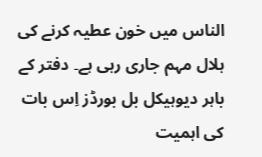الناس میں خون عطیہ کرنے کی ہلال مہم جاری رہی ہے۔ دفتر کے باہر دیوہیکل بل بورڈز اِس بات کی اہمیت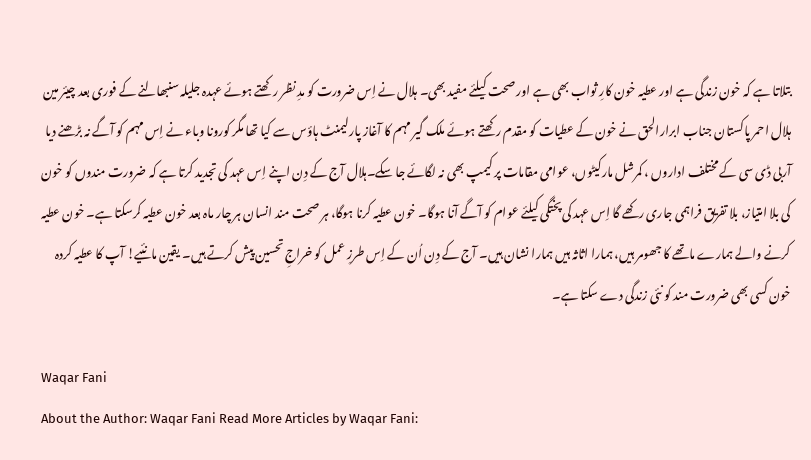بتلاتا ہے کہ خون زندگی ہے اور عطیہ خون کارِ ثواب بھی ہے اور صحت کیلئے مفید بھی۔ ہلال نے اِس ضرورت کو مدِ نظر رکھتے ہوئے عہدہ جلیلہ سنبھالنے کے فوری بعد چیئر مین ہلال احمر پاکستان جناب ابرارالحق نے خون کے عطیات کو مقدم رکھتے ہوئے ملک گیر مہم کا آغاز پارلیمنٹ ہاؤس سے کیا تھا مگر کورونا وباء نے اِس مہم کو آگے نہ بڑھنے دیا آربی ڈی سی کے مختلف اداروں ، کمرشل مارکیٹوں، عوامی مقامات پر کیمپ بھی نہ لگائے جا سکے۔ہلال آج کے دِن اپنے اِس عہد کی تجدید کرتا ہے کہ ضرورت مندوں کو خون کی بلا امتیاز، بلا تفریق فراہمی جاری رکھے گا اِس عہد کی پختگی کیلئے عوام کو آگے آنا ہوگا۔ خون عطیہ کرنا ہوگا، ہر صحت مند انسان ہر چار ماہ بعد خون عطیہ کرسکتا ہے۔ خون عطیہ کرنے والے ہمارے ماتھے کا جھومر ہیں، ہمارا اثاثہ ہیں ہمارا نشان ہیں۔ آج کے دِن اُن کے اِس طرزِ عمل کو خراجِ تحسین پیش کرتے ہیں۔ یقین مانئیے! آپ کا عطیہ کردہ خون کسی بھی ضرورت مند کو نئی زندگی دے سکتا ہے۔

Waqar Fani
About the Author: Waqar Fani Read More Articles by Waqar Fani: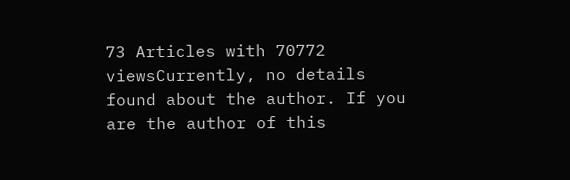73 Articles with 70772 viewsCurrently, no details found about the author. If you are the author of this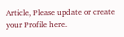Article, Please update or create your Profile here.